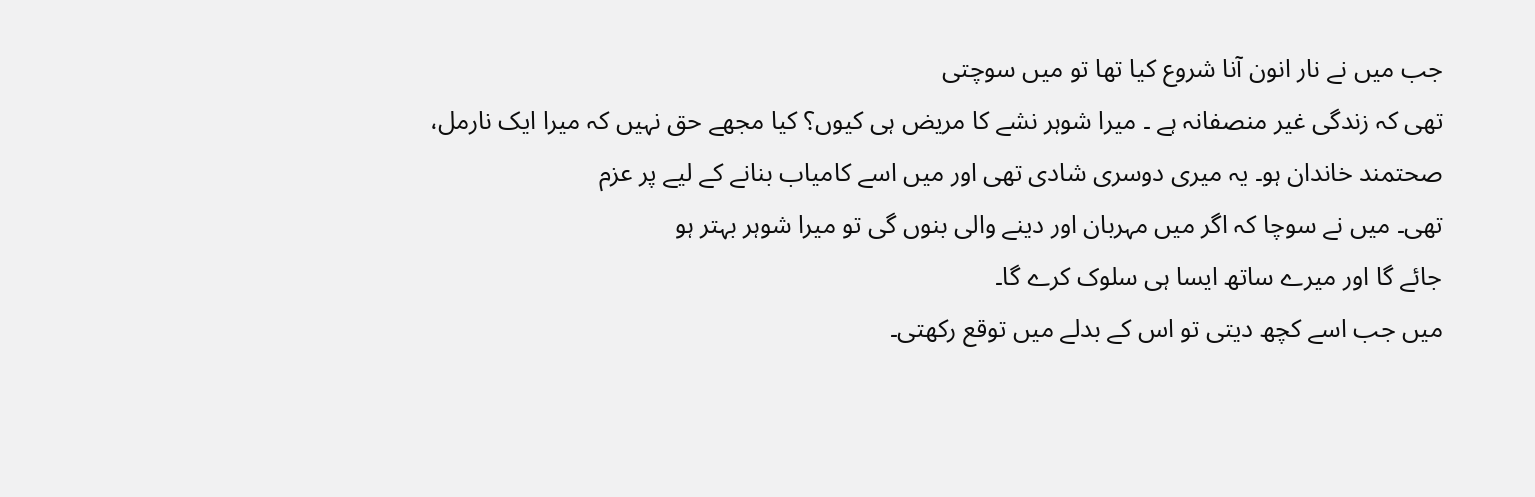جب میں نے نار انون آنا شروع کیا تھا تو میں سوچتی
تھی کہ زندگی غیر منصفانہ ہے ۔ میرا شوہر نشے کا مریض ہی کیوں؟ کیا مجھے حق نہیں کہ میرا ایک نارمل،
صحتمند خاندان ہو۔ یہ میری دوسری شادی تھی اور میں اسے کامیاب بنانے کے لیے پر عزم
تھی۔ میں نے سوچا کہ اگر میں مہربان اور دینے والی بنوں گی تو میرا شوہر بہتر ہو
جائے گا اور میرے ساتھ ایسا ہی سلوک کرے گا۔
میں جب اسے کچھ دیتی تو اس کے بدلے میں توقع رکھتی۔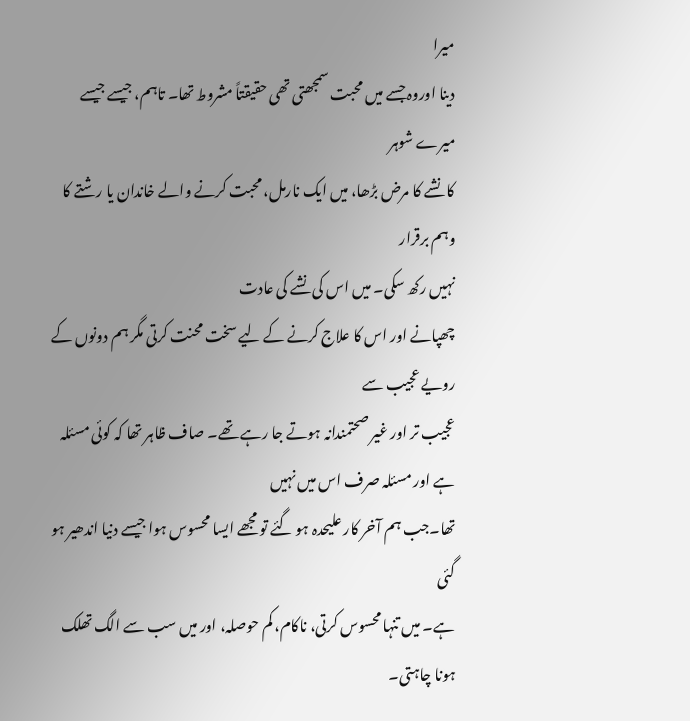میرا
دینا اوروہ جسے میں محبت سمجھتی تھی حقیقتاً مشروط تھا۔ تاہم، جیسے جیسے میرے شوہر
کا نشے کا مرض بڑھا، میں ایک نارمل، محبت کرنے والے خاندان یا رشتے کا وہم برقرار
نہیں رکھ سکی۔ میں اس کی نشے کی عادت
چھپانے اور اس کا علاج کرنے کے لیے سخت محنت کرتی مگر ہم دونوں کے رویے عجیب سے
عجیب تر اور غیر صحتمندانہ ہوتے جا رہے تھے۔ صاف ظاہر تھا کہ کوئی مسئلہ ہے اور مسئلہ صرف اس میں نہیں
تھا۔جب ہم آخر کار علیحدہ ہو گئے تو مجھے ایسا محسوس ہوا جیسے دنیا اندھیر ہو گئی
ہے۔ میں تنہا محسوس کرتی، ناکام، کم حوصلہ، اور میں سب سے الگ تھلک ہونا چاہتی۔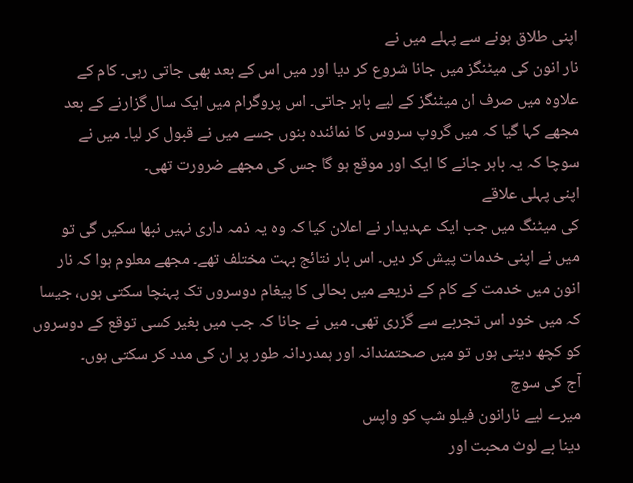اپنی طلاق ہونے سے پہلے میں نے
نار انون کی میٹنگز میں جانا شروع کر دیا اور میں اس کے بعد بھی جاتی رہی۔ کام کے
علاوہ میں صرف ان میٹنگز کے لیے باہر جاتی۔ اس پروگرام میں ایک سال گزارنے کے بعد
مجھے کہا گیا کہ میں گروپ سروس کا نمائندہ بنوں جسے میں نے قبول کر لیا۔ میں نے
سوچا کہ یہ باہر جانے کا ایک اور موقع ہو گا جس کی مجھے ضرورت تھی۔
اپنی پہلی علاقے
کی میٹنگ میں جب ایک عہدیدار نے اعلان کیا کہ وہ یہ ذمہ داری نہیں نبھا سکیں گی تو
میں نے اپنی خدمات پیش کر دیں۔ اس بار نتائج بہت مختلف تھے۔ مجھے معلوم ہوا کہ نار
انون میں خدمت کے کام کے ذریعے میں بحالی کا پیغام دوسروں تک پہنچا سکتی ہوں، جیسا
کہ میں خود اس تجربے سے گزری تھی۔ میں نے جانا کہ جب میں بغیر کسی توقع کے دوسروں
کو کچھ دیتی ہوں تو میں صحتمندانہ اور ہمدردانہ طور پر ان کی مدد کر سکتی ہوں۔
آج کی سوچ
میرے لیے نارانون فیلو شپ کو واپس
دینا بے لوث محبت اور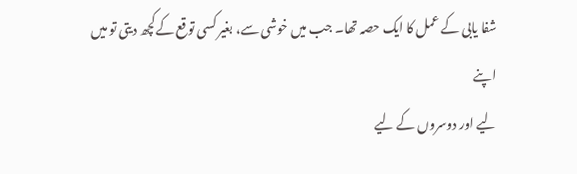شفا یابی کے عمل کا ایک حصہ تھا۔ جب میں خوشی سے، بغیر کسی توقع کےکچھ دیتی تو میں اپنے
لیے اور دوسروں کے لیے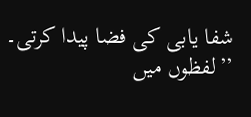شفا یابی کی فضا پیدا کرتی۔
’’لفظوں میں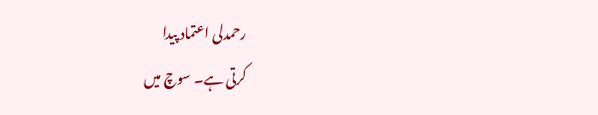رحمدلی اعتماد پیدا
کرتی ہے۔ سوچ میں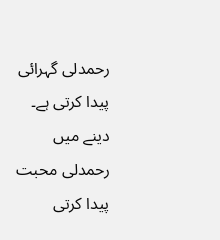رحمدلی گہرائی پیدا کرتی ہے۔ دینے میں رحمدلی محبت پیدا کرتی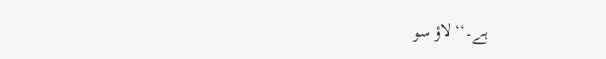ہے۔‘‘ لاؤ سو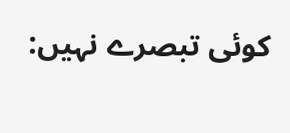کوئی تبصرے نہیں: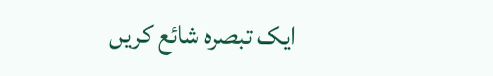ایک تبصرہ شائع کریں